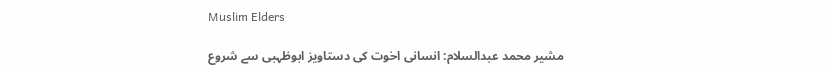Muslim Elders

مشیر محمد عبدالسلام: انسانی اخوت کی دستاویز ابوظہبی سے شروع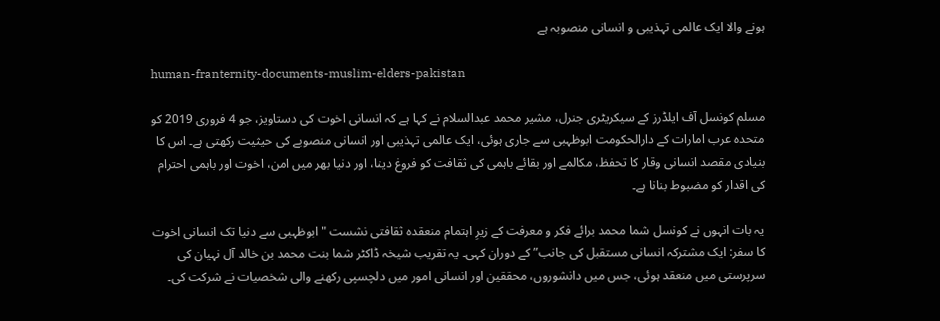ہونے والا ایک عالمی تہذیبی و انسانی منصوبہ ہے

human-franternity-documents-muslim-elders-pakistan

مسلم کونسل آف ایلڈرز کے سیکریٹری جنرل، مشیر محمد عبدالسلام نے کہا ہے کہ انسانی اخوت کی دستاویز، جو 4 فروری 2019 کو متحدہ عرب امارات کے دارالحکومت ابوظہبی سے جاری ہوئی، ایک عالمی تہذیبی اور انسانی منصوبے کی حیثیت رکھتی ہے۔ اس کا بنیادی مقصد انسانی وقار کا تحفظ، مکالمے اور بقائے باہمی کی ثقافت کو فروغ دینا، اور دنیا بھر میں امن، اخوت اور باہمی احترام کی اقدار کو مضبوط بنانا ہے۔

یہ بات انہوں نے کونسل شما محمد برائے فکر و معرفت کے زیرِ اہتمام منعقدہ ثقافتی نشست "ابوظہبی سے دنیا تک انسانی اخوت کا سفر: ایک مشترکہ انسانی مستقبل کی جانب” کے دوران کہی۔ یہ تقریب شیخہ ڈاکٹر شما بنت محمد بن خالد آل نہیان کی سرپرستی میں منعقد ہوئی، جس میں دانشوروں، محققین اور انسانی امور میں دلچسپی رکھنے والی شخصیات نے شرکت کی۔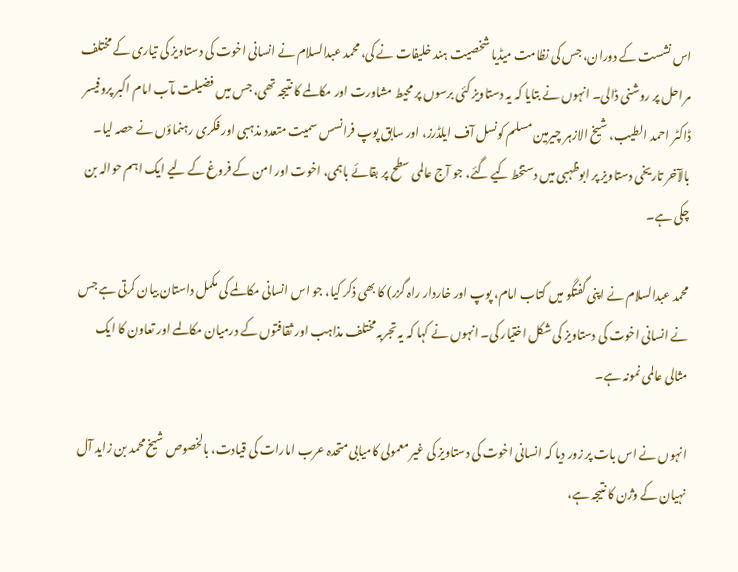اس نشست کے دوران، جس کی نظامت میڈیا شخصیت ہند خلیفات نے کی، محمد عبدالسلام نے انسانی اخوت کی دستاویز کی تیاری کے مختلف مراحل پر روشنی ڈالی۔ انہوں نے بتایا کہ یہ دستاویز کئی برسوں پر محیط مشاورت اور مکالمے کا نتیجہ تھی، جس میں فضیلت مآب امام اکبر پروفیسر ڈاکٹر احمد الطیب، شیخ الازہر چیرمین مسلم کونسل آف ایلڈرز، اور سابق پوپ فرانسس سمیت متعدد مذہبی اور فکری رہنماؤں نے حصہ لیا۔ بالآخر تاریخی دستاویز پر ابوظہبی میں دستخط کیے گئے، جو آج عالمی سطح پر بقائے باہمی، اخوت اور امن کے فروغ کے لیے ایک اہم حوالہ بن چکی ہے۔

محمد عبدالسلام نے اپنی گفتگو میں کتاب امام، پوپ اور خاردار راہ گزر) کا بھی ذکر کیا، جو اس انسانی مکالمے کی مکمل داستان بیان کرتی ہے جس نے انسانی اخوت کی دستاویز کی شکل اختیار کی۔ انہوں نے کہا کہ یہ تجربہ مختلف مذاہب اور ثقافتوں کے درمیان مکالمے اور تعاون کا ایک مثالی عالمی نمونہ ہے۔

انہوں نے اس بات پر زور دیا کہ انسانی اخوت کی دستاویز کی غیر معمولی کامیابی متحدہ عرب امارات کی قیادت، بالخصوص شیخ محمد بن زاید آل نہیان کے وژن کا نتیجہ ہے،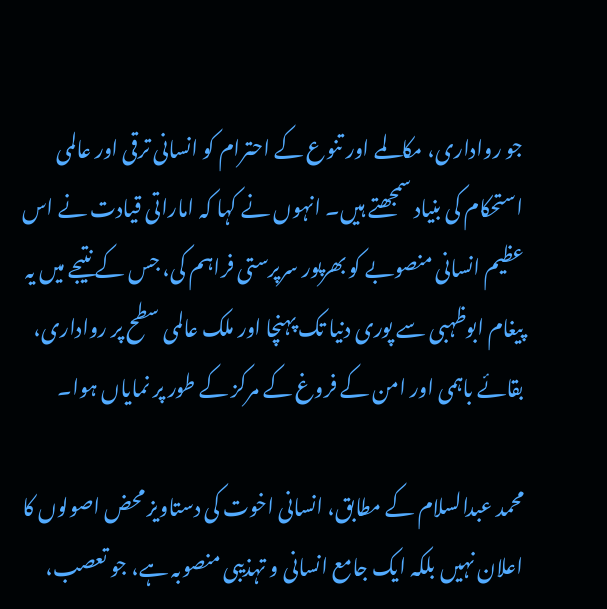جو رواداری، مکالمے اور تنوع کے احترام کو انسانی ترقی اور عالمی استحکام کی بنیاد سمجھتے ہیں۔ انہوں نے کہا کہ اماراتی قیادت نے اس عظیم انسانی منصوبے کو بھرپور سرپرستی فراہم کی، جس کے نتیجے میں یہ پیغام ابوظہبی سے پوری دنیا تک پہنچا اور ملک عالمی سطح پر رواداری، بقائے باہمی اور امن کے فروغ کے مرکز کے طور پر نمایاں ہوا۔

محمد عبدالسلام کے مطابق، انسانی اخوت کی دستاویز محض اصولوں کا اعلان نہیں بلکہ ایک جامع انسانی و تہذیبی منصوبہ ہے، جو تعصب،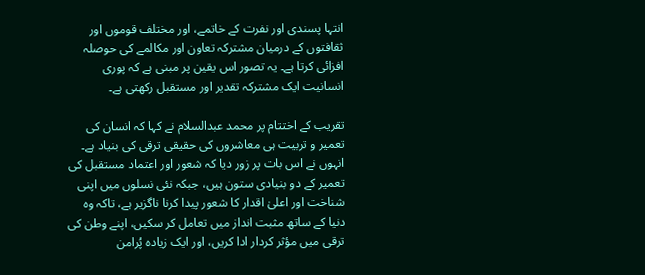انتہا پسندی اور نفرت کے خاتمے، اور مختلف قوموں اور ثقافتوں کے درمیان مشترکہ تعاون اور مکالمے کی حوصلہ افزائی کرتا ہے۔ یہ تصور اس یقین پر مبنی ہے کہ پوری انسانیت ایک مشترکہ تقدیر اور مستقبل رکھتی ہے۔

تقریب کے اختتام پر محمد عبدالسلام نے کہا کہ انسان کی تعمیر و تربیت ہی معاشروں کی حقیقی ترقی کی بنیاد ہے۔ انہوں نے اس بات پر زور دیا کہ شعور اور اعتماد مستقبل کی تعمیر کے دو بنیادی ستون ہیں، جبکہ نئی نسلوں میں اپنی شناخت اور اعلیٰ اقدار کا شعور پیدا کرنا ناگزیر ہے، تاکہ وہ دنیا کے ساتھ مثبت انداز میں تعامل کر سکیں، اپنے وطن کی ترقی میں مؤثر کردار ادا کریں، اور ایک زیادہ پُرامن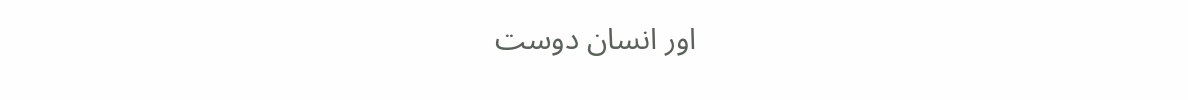اور انسان دوست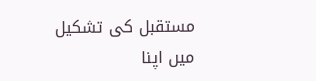مستقبل کی تشکیل میں اپنا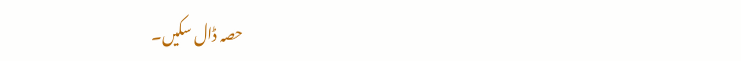حصہ ڈال سکیں۔